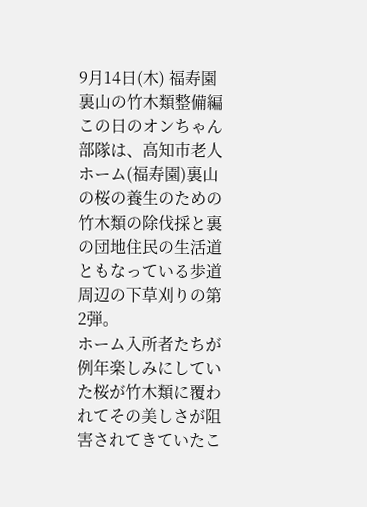9月14日(木) 福寿園裏山の竹木類整備編
この日のオンちゃん部隊は、高知市老人ホーム(福寿園)裏山の桜の養生のための竹木類の除伐採と裏の団地住民の生活道ともなっている歩道周辺の下草刈りの第2弾。
ホーム入所者たちが例年楽しみにしていた桜が竹木類に覆われてその美しさが阻害されてきていたこ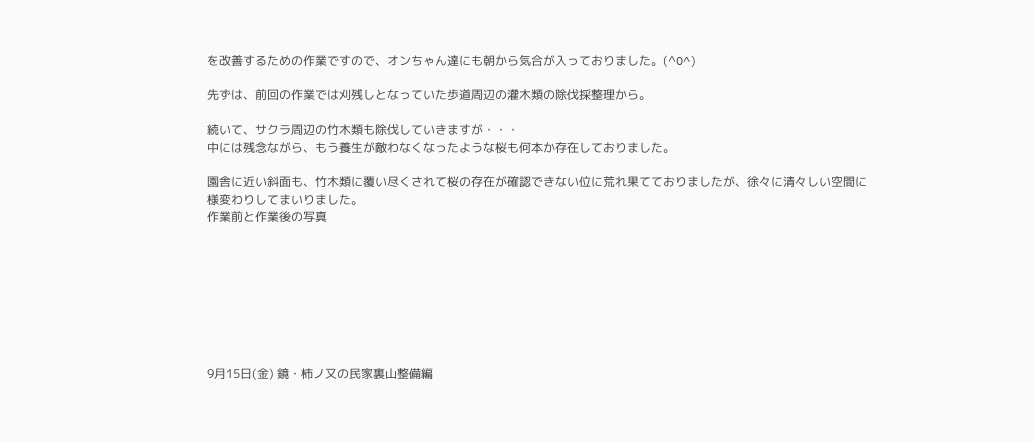を改善するための作業ですので、オンちゃん達にも朝から気合が入っておりました。(^O^)

先ずは、前回の作業では刈残しとなっていた歩道周辺の灌木類の除伐採整理から。

続いて、サクラ周辺の竹木類も除伐していきますが・・・
中には残念ながら、もう養生が敵わなくなったような桜も何本か存在しておりました。

園舎に近い斜面も、竹木類に覆い尽くされて桜の存在が確認できない位に荒れ果てておりましたが、徐々に清々しい空間に様変わりしてまいりました。
作業前と作業後の写真








9月15日(金) 鏡・柿ノ又の民家裏山整備編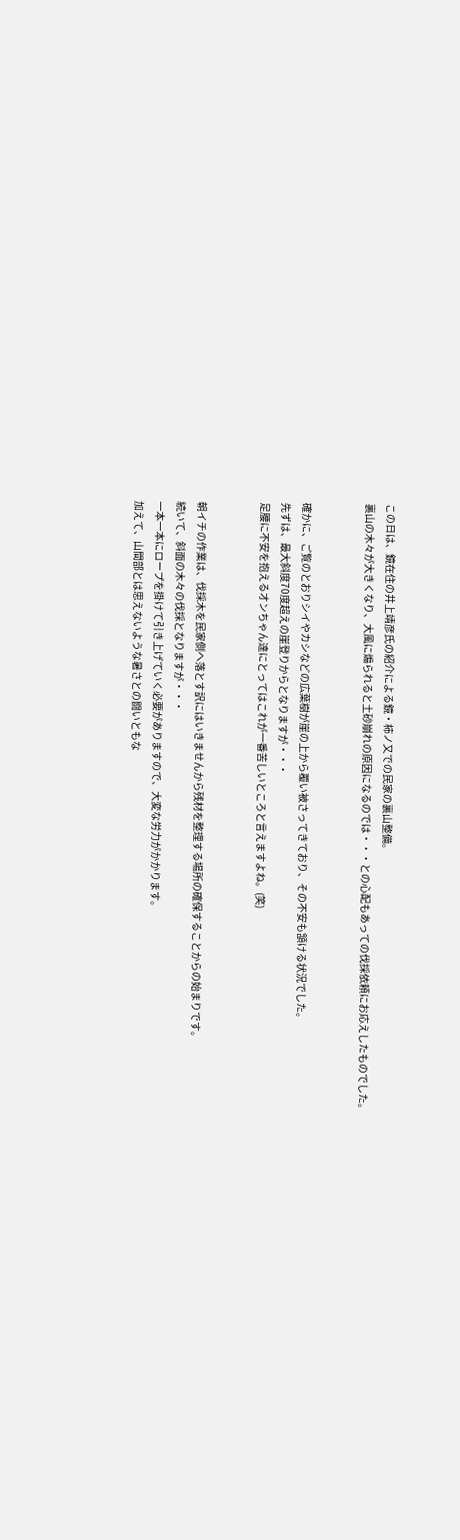この日は、鏡在住の井上靖彦氏の紹介による鏡・柿ノ又での民家の裏山整備。
裏山の木々が大きくなり、大風に煽られると土砂崩れの原因になるのでは・・・との心配もあっての伐採依頼にお応えしたものでした。


確かに、ご覧のとおりシイやカシなどの広葉樹が崖の上から覆い被さってきており、その不安も頷ける状況でした。
先ずは、最大斜度70度超えの崖登りからとなりますが・・・
足腰に不安を抱えるオンちゃん達にとってはこれが一番苦しいところと言えますよね。(笑)


朝イチの作業は、伐採木を民家側へ落とす訳にはいきませんから残材を整理する場所の確保することからの始まりです。
続いて、斜面の木々の伐採となりますが・・・
一本一本にロープを掛けて引き上げていく必要がありますので、大変な労力がかかります。
加えて、山間部とは思えないような暑さとの闘いともな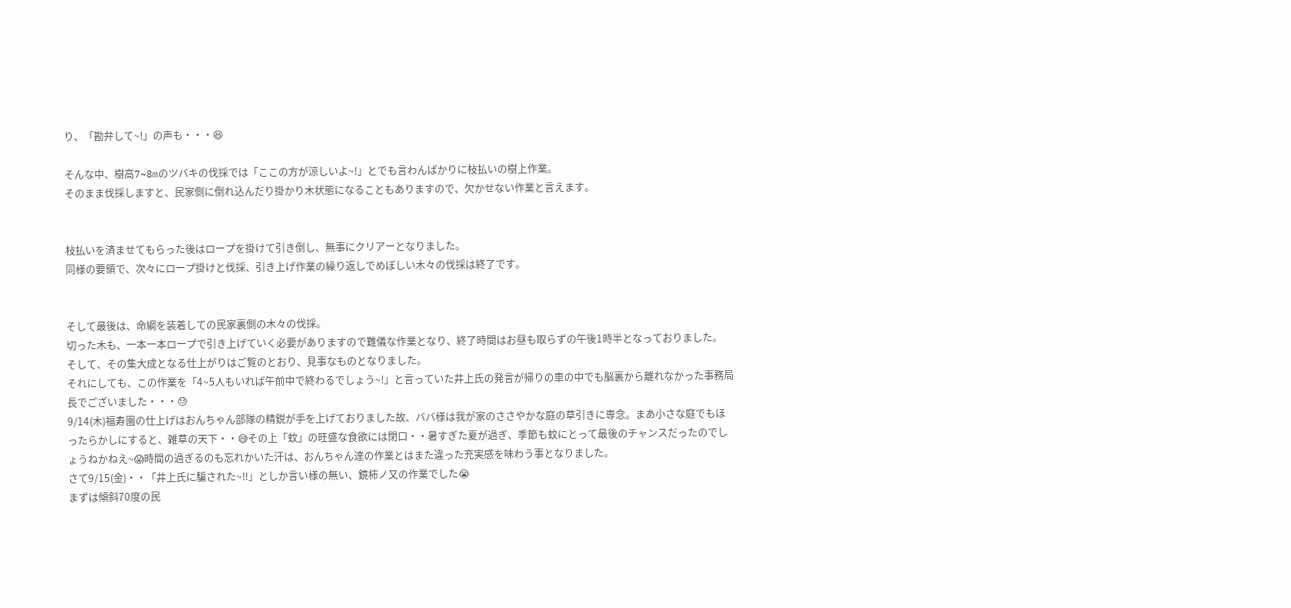り、「勘弁して~!」の声も・・・😆

そんな中、樹高7~8mのツバキの伐採では「ここの方が涼しいよ~!」とでも言わんばかりに枝払いの樹上作業。
そのまま伐採しますと、民家側に倒れ込んだり掛かり木状態になることもありますので、欠かせない作業と言えます。


枝払いを済ませてもらった後はロープを掛けて引き倒し、無事にクリアーとなりました。
同様の要領で、次々にロープ掛けと伐採、引き上げ作業の繰り返しでめぼしい木々の伐採は終了です。


そして最後は、命綱を装着しての民家裏側の木々の伐採。
切った木も、一本一本ロープで引き上げていく必要がありますので難儀な作業となり、終了時間はお昼も取らずの午後1時半となっておりました。
そして、その集大成となる仕上がりはご覧のとおり、見事なものとなりました。
それにしても、この作業を「4~5人もいれば午前中で終わるでしょう~!」と言っていた井上氏の発言が帰りの車の中でも脳裏から離れなかった事務局長でございました・・・😓
9/14(木)福寿園の仕上げはおんちゃん部隊の精鋭が手を上げておりました故、ババ様は我が家のささやかな庭の草引きに専念。まあ小さな庭でもほったらかしにすると、雑草の天下・・😅その上「蚊」の旺盛な食欲には閉口・・暑すぎた夏が過ぎ、季節も蚊にとって最後のチャンスだったのでしょうねかねえ~😱時間の過ぎるのも忘れかいた汗は、おんちゃん達の作業とはまた違った充実感を味わう事となりました。
さて9/15(金)・・「井上氏に騙された~‼」としか言い様の無い、鏡柿ノ又の作業でした😭
まずは傾斜70度の民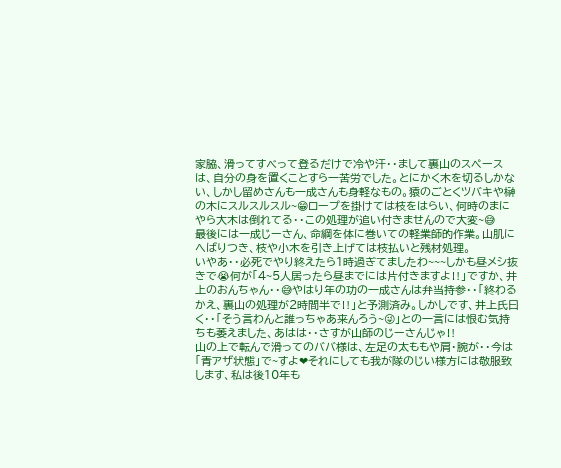家脇、滑ってすべって登るだけで冷や汗・・まして裏山のスペースは、自分の身を置くことすら一苦労でした。とにかく木を切るしかない、しかし留めさんも一成さんも身軽なもの。猿のごとくツバキや榊の木にスルスルスル~😁ロープを掛けては枝をはらい、何時のまにやら大木は倒れてる・・この処理が追い付きませんので大変~😅
最後には一成じーさん、命綱を体に巻いての軽業師的作業。山肌にへばりつき、枝や小木を引き上げては枝払いと残材処理。
いやあ・・必死でやり終えたら1時過ぎてましたわ~~~しかも昼メシ抜きで😭何が「4~5人居ったら昼までには片付きますよ‼」ですか、井上のおんちゃん・・😅やはり年の功の一成さんは弁当持参・・「終わるかえ、裏山の処理が2時間半で‼」と予測済み。しかしです、井上氏曰く・・「そう言わんと誰っちゃあ来んろう~😜」との一言には恨む気持ちも萎えました、あはは・・さすが山師のじーさんじゃ‼
山の上で転んで滑ってのババ様は、左足の太ももや肩・腕が・・今は「青アザ状態」で~すよ❤それにしても我が隊のじい様方には敬服致します、私は後10年も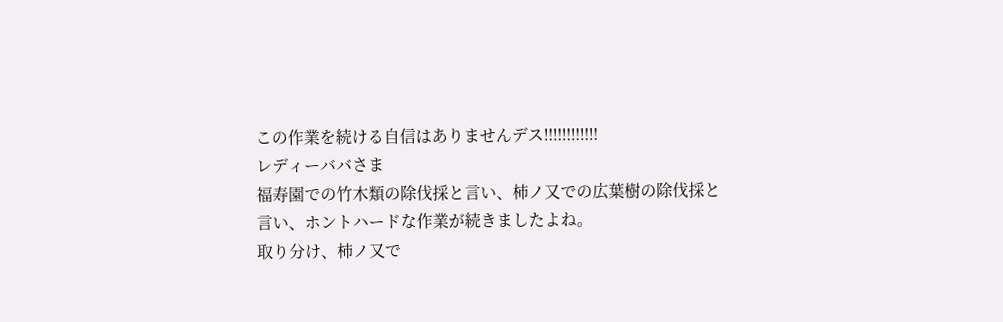この作業を続ける自信はありませんデス‼‼‼‼‼‼
レディーババさま
福寿園での竹木類の除伐採と言い、柿ノ又での広葉樹の除伐採と言い、ホントハードな作業が続きましたよね。
取り分け、柿ノ又で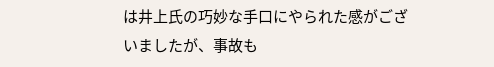は井上氏の巧妙な手口にやられた感がございましたが、事故も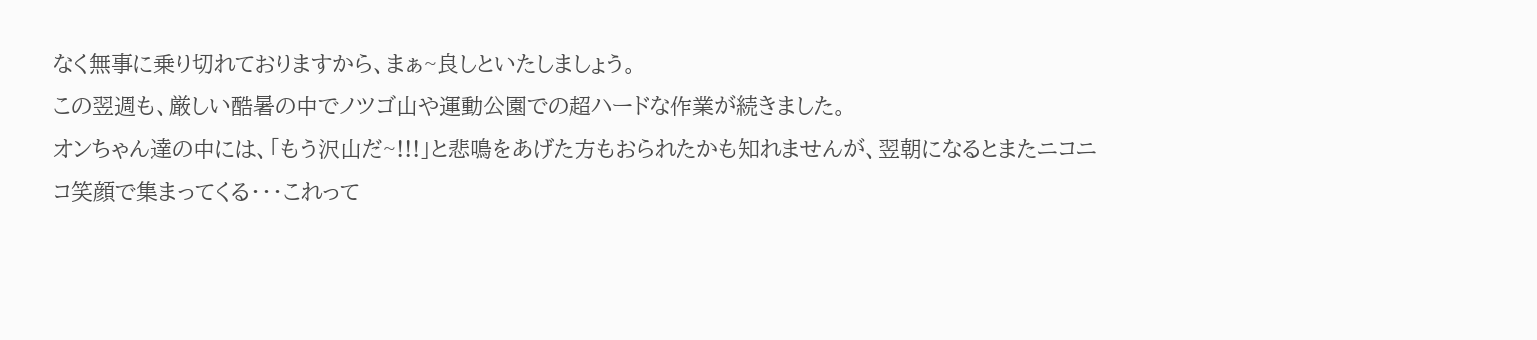なく無事に乗り切れておりますから、まぁ~良しといたしましょう。
この翌週も、厳しい酷暑の中でノツゴ山や運動公園での超ハードな作業が続きました。
オンちゃん達の中には、「もう沢山だ~!!!」と悲鳴をあげた方もおられたかも知れませんが、翌朝になるとまたニコニコ笑顔で集まってくる・・・これって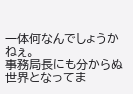一体何なんでしょうかねぇ。
事務局長にも分からぬ世界となってま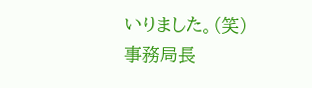いりました。(笑)
事務局長